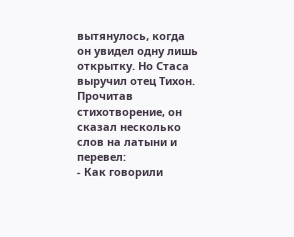вытянулось, когда он увидел одну лишь открытку. Но Стаса выручил отец Тихон. Прочитав стихотворение, он сказал несколько слов на латыни и перевел:
- Как говорили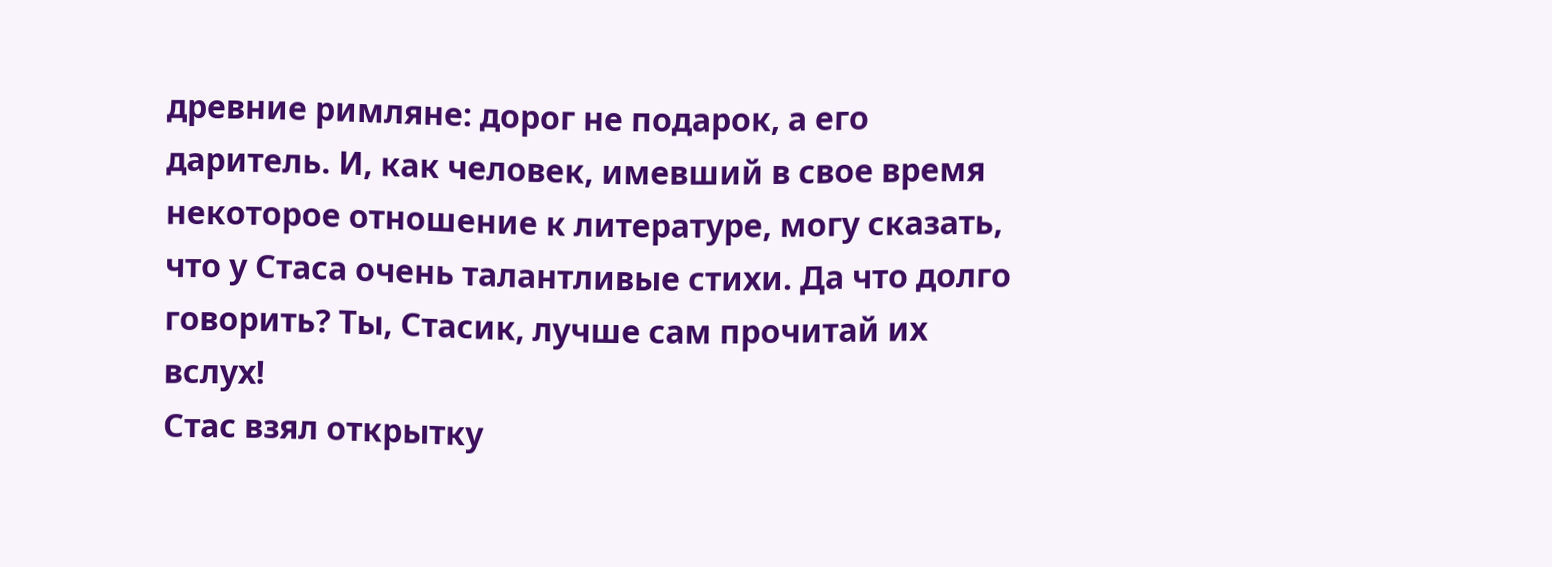древние римляне: дорог не подарок, а его даритель. И, как человек, имевший в свое время некоторое отношение к литературе, могу сказать, что у Стаса очень талантливые стихи. Да что долго говорить? Ты, Стасик, лучше сам прочитай их вслух!
Стас взял открытку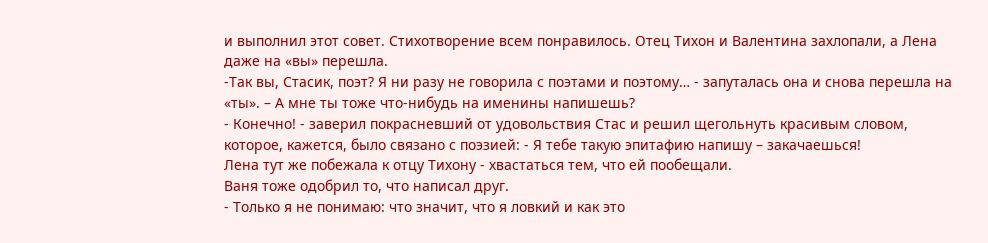и выполнил этот совет. Стихотворение всем понравилось. Отец Тихон и Валентина захлопали, а Лена даже на «вы» перешла.
-Так вы, Стасик, поэт? Я ни разу не говорила с поэтами и поэтому… - запуталась она и снова перешла на «ты». – А мне ты тоже что-нибудь на именины напишешь?
- Конечно! - заверил покрасневший от удовольствия Стас и решил щегольнуть красивым словом, которое, кажется, было связано с поэзией: - Я тебе такую эпитафию напишу – закачаешься!
Лена тут же побежала к отцу Тихону - хвастаться тем, что ей пообещали.
Ваня тоже одобрил то, что написал друг.
- Только я не понимаю: что значит, что я ловкий и как это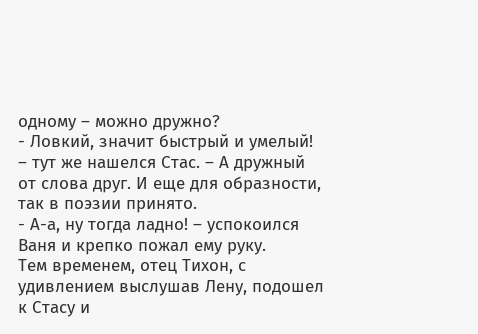одному – можно дружно?
- Ловкий, значит быстрый и умелый! – тут же нашелся Стас. – А дружный от слова друг. И еще для образности, так в поэзии принято.
- А-а, ну тогда ладно! – успокоился Ваня и крепко пожал ему руку.
Тем временем, отец Тихон, с удивлением выслушав Лену, подошел к Стасу и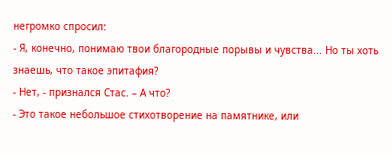негромко спросил:
- Я, конечно, понимаю твои благородные порывы и чувства... Но ты хоть знаешь, что такое эпитафия?
- Нет, - признался Стас. – А что?
- Это такое небольшое стихотворение на памятнике, или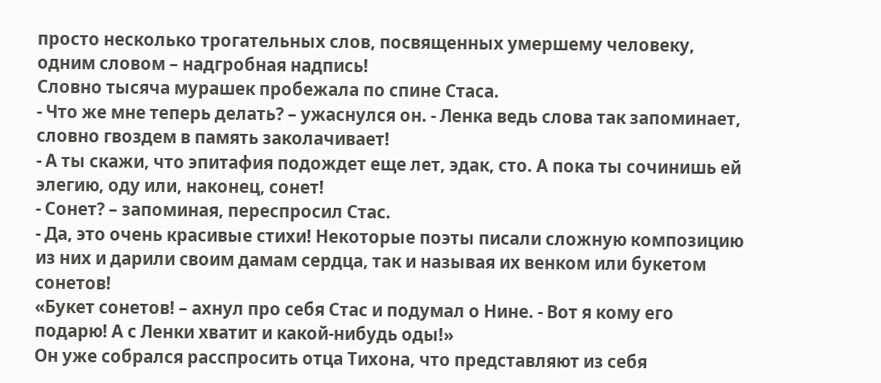просто несколько трогательных слов, посвященных умершему человеку, одним словом – надгробная надпись!
Словно тысяча мурашек пробежала по спине Стаса.
- Что же мне теперь делать? – ужаснулся он. - Ленка ведь слова так запоминает, словно гвоздем в память заколачивает!
- А ты скажи, что эпитафия подождет еще лет, эдак, сто. А пока ты сочинишь ей элегию, оду или, наконец, сонет!
- Сонет? – запоминая, переспросил Стас.
- Да, это очень красивые стихи! Некоторые поэты писали сложную композицию из них и дарили своим дамам сердца, так и называя их венком или букетом сонетов!
«Букет сонетов! – ахнул про себя Стас и подумал о Нине. - Вот я кому его подарю! А с Ленки хватит и какой-нибудь оды!»
Он уже собрался расспросить отца Тихона, что представляют из себя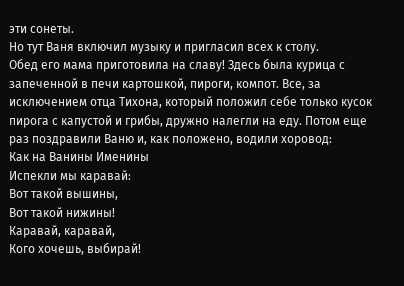эти сонеты.
Но тут Ваня включил музыку и пригласил всех к столу.
Обед его мама приготовила на славу! Здесь была курица с запеченной в печи картошкой, пироги, компот. Все, за исключением отца Тихона, который положил себе только кусок пирога с капустой и грибы, дружно налегли на еду. Потом еще раз поздравили Ваню и, как положено, водили хоровод:
Как на Ванины Именины
Испекли мы каравай:
Вот такой вышины,
Вот такой нижины!
Каравай, каравай,
Кого хочешь, выбирай!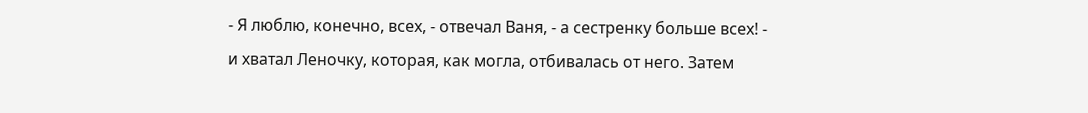- Я люблю, конечно, всех, - отвечал Ваня, - а сестренку больше всех! - и хватал Леночку, которая, как могла, отбивалась от него. Затем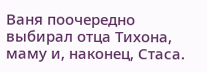Ваня поочередно выбирал отца Тихона, маму и, наконец, Стаса.